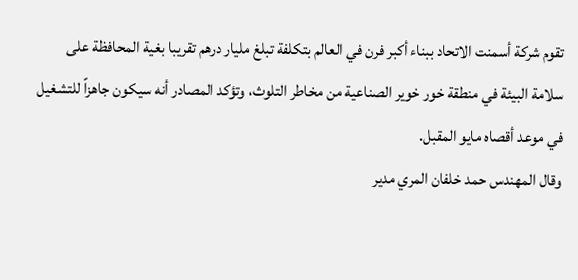تقوم شركة أسمنت الاتحاد ببناء أكبر فرن في العالم بتكلفة تبلغ مليار درهم تقريبا بغية المحافظة على سلامة البيئة في منطقة خور خوير الصناعية من مخاطر التلوث، وتؤكد المصادر أنه سيكون جاهزاً للتشغيل في موعد أقصاه مايو المقبل.
وقال المهندس حمد خلفان المري مدير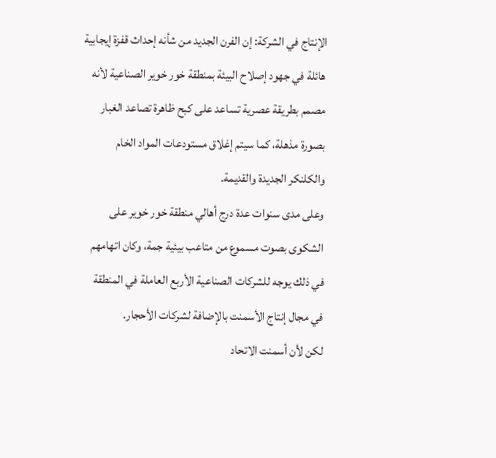الإنتاج في الشركة: إن الفرن الجديد من شأنه إحداث قفزة إيجابية هائلة في جهود إصلاح البيئة بمنطقة خور خوير الصناعية لأنه مصمم بطريقة عصرية تساعد على كبح ظاهرة تصاعد الغبار بصورة مذهلة، كما سيتم إغلاق مستودعات المواد الخام والكلنكر الجديدة والقديمة.
وعلى مدى سنوات عدة درج أهالي منطقة خور خوير على الشكوى بصوت مسموع من متاعب بيئية جمة، وكان اتهامهم في ذلك يوجه للشركات الصناعية الأربع العاملة في المنطقة في مجال إنتاج الأسمنت بالإضافة لشركات الأحجار.
لكن لأن أسمنت الاتحاد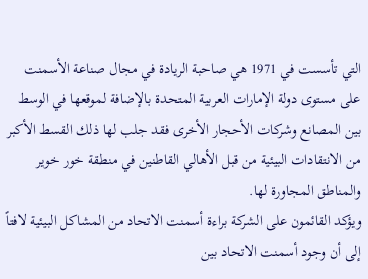التي تأسست في 1971 هي صاحبة الريادة في مجال صناعة الأسمنت على مستوى دولة الإمارات العربية المتحدة بالإضافة لموقعها في الوسط بين المصانع وشركات الأحجار الأخرى فقد جلب لها ذلك القسط الأكبر من الانتقادات البيئية من قبل الأهالي القاطنين في منطقة خور خوير والمناطق المجاورة لها.
ويؤكد القائمون على الشركة براءة أسمنت الاتحاد من المشاكل البيئية لافتاً إلى أن وجود أسمنت الاتحاد بين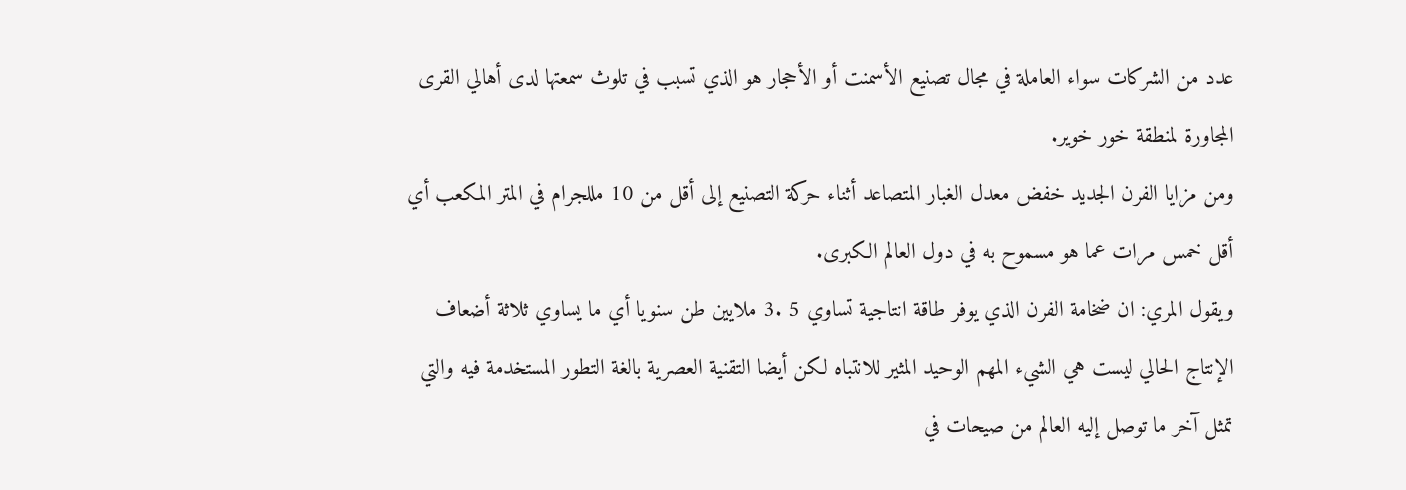عدد من الشركات سواء العاملة في مجال تصنيع الأسمنت أو الأحجار هو الذي تسبب في تلوث سمعتها لدى أهالي القرى المجاورة لمنطقة خور خوير.
ومن مزايا الفرن الجديد خفض معدل الغبار المتصاعد أثناء حركة التصنيع إلى أقل من 10 مللجرام في المتر المكعب أي أقل خمس مرات عما هو مسموح به في دول العالم الكبرى.
ويقول المري: ان ضخامة الفرن الذي يوفر طاقة انتاجية تساوي 5 .3 ملايين طن سنويا أي ما يساوي ثلاثة أضعاف الإنتاج الحالي ليست هي الشيء المهم الوحيد المثير للانتباه لكن أيضا التقنية العصرية بالغة التطور المستخدمة فيه والتي تمثل آخر ما توصل إليه العالم من صيحات في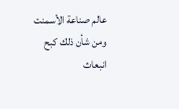عالم صناعة الأسمنت ومن شأن ذلك كبح انبعاث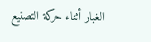الغبار أثناء حركة التصنيع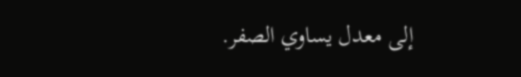إلى معدل يساوي الصفر.